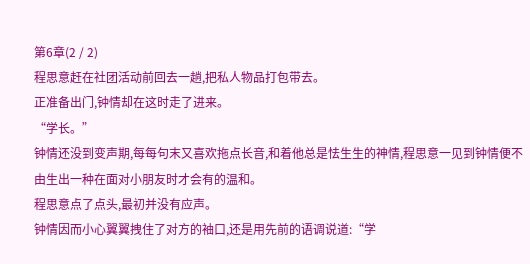第6章(2 / 2)
程思意赶在社团活动前回去一趟,把私人物品打包带去。
正准备出门,钟情却在这时走了进来。
“学长。”
钟情还没到变声期,每每句末又喜欢拖点长音,和着他总是怯生生的神情,程思意一见到钟情便不由生出一种在面对小朋友时才会有的温和。
程思意点了点头,最初并没有应声。
钟情因而小心翼翼拽住了对方的袖口,还是用先前的语调说道:“学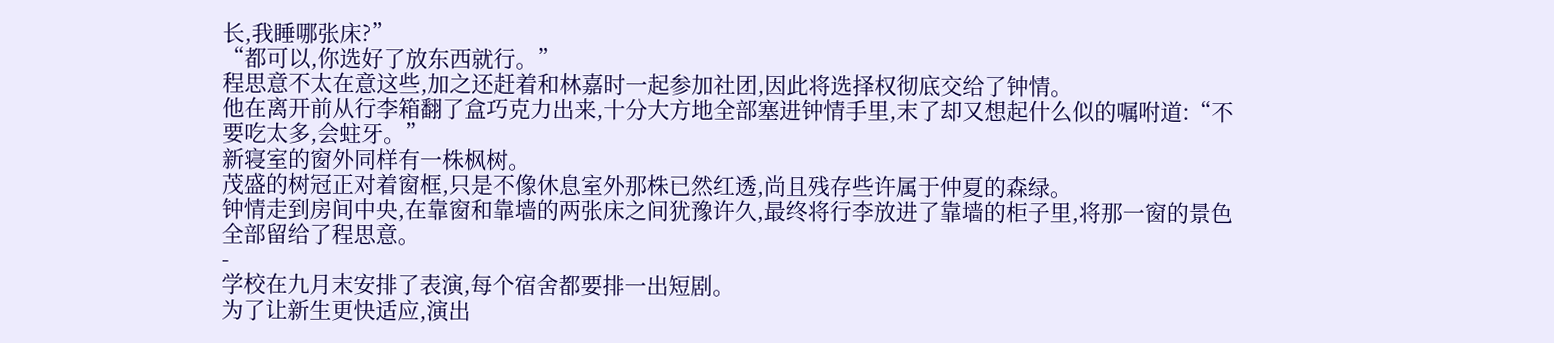长,我睡哪张床?”
“都可以,你选好了放东西就行。”
程思意不太在意这些,加之还赶着和林嘉时一起参加社团,因此将选择权彻底交给了钟情。
他在离开前从行李箱翻了盒巧克力出来,十分大方地全部塞进钟情手里,末了却又想起什么似的嘱咐道:“不要吃太多,会蛀牙。”
新寝室的窗外同样有一株枫树。
茂盛的树冠正对着窗框,只是不像休息室外那株已然红透,尚且残存些许属于仲夏的森绿。
钟情走到房间中央,在靠窗和靠墙的两张床之间犹豫许久,最终将行李放进了靠墙的柜子里,将那一窗的景色全部留给了程思意。
-
学校在九月末安排了表演,每个宿舍都要排一出短剧。
为了让新生更快适应,演出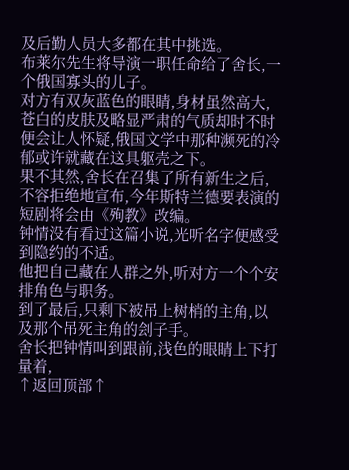及后勤人员大多都在其中挑选。
布莱尔先生将导演一职任命给了舍长,一个俄国寡头的儿子。
对方有双灰蓝色的眼睛,身材虽然高大,苍白的皮肤及略显严肃的气质却时不时便会让人怀疑,俄国文学中那种濒死的冷郁或许就藏在这具躯壳之下。
果不其然,舍长在召集了所有新生之后,不容拒绝地宣布,今年斯特兰德要表演的短剧将会由《殉教》改编。
钟情没有看过这篇小说,光听名字便感受到隐约的不适。
他把自己藏在人群之外,听对方一个个安排角色与职务。
到了最后,只剩下被吊上树梢的主角,以及那个吊死主角的刽子手。
舍长把钟情叫到跟前,浅色的眼睛上下打量着,
↑返回顶部↑